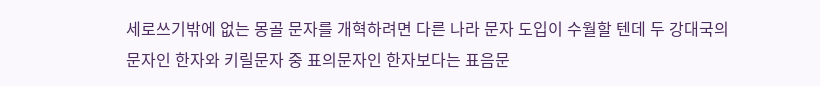세로쓰기밖에 없는 몽골 문자를 개혁하려면 다른 나라 문자 도입이 수월할 텐데 두 강대국의 문자인 한자와 키릴문자 중 표의문자인 한자보다는 표음문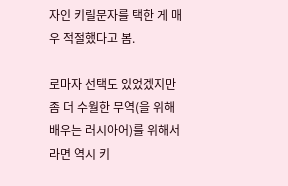자인 키릴문자를 택한 게 매우 적절했다고 봄.

로마자 선택도 있었겠지만 좀 더 수월한 무역(을 위해 배우는 러시아어)를 위해서라면 역시 키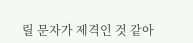릴 문자가 제격인 것 같아